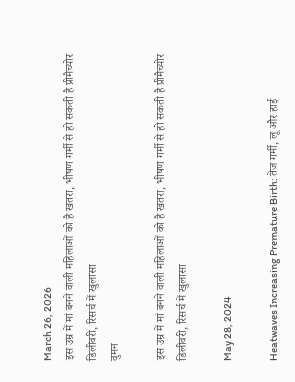March 26, 2026
इस उम्र में मां बनने वाली महिलाओं को है खतरा, भीषण गर्मी से हो सकती है प्रीमैच्योर डिलीवरी, रिसर्च में खुलासा
वुमन

इस उम्र में मां बनने वाली महिलाओं को है खतरा, भीषण गर्मी से हो सकती है प्रीमैच्योर डिलीवरी, रिसर्च में खुलासा

May 28, 2024

Heatwaves Increasing Premature Birth: तेज गर्मी, लू और हाई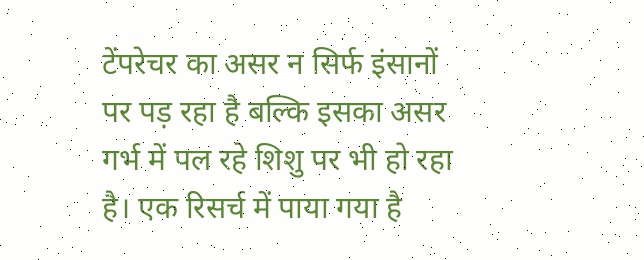टेंपरेचर का असर न सिर्फ इंसानों पर पड़ रहा है बल्कि इसका असर गर्भ में पल रहे शिशु पर भी हो रहा है। एक रिसर्च में पाया गया है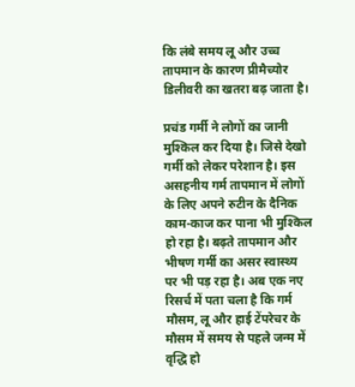कि लंबे समय लू और उच्च तापमान के कारण प्रीमैच्योर डिलीवरी का खतरा बढ़ जाता है।

प्रचंड गर्मी ने लोगों का जानी मुश्किल कर दिया है। जिसे देखो गर्मी को लेकर परेशान है। इस असहनीय गर्म तापमान में लोगों के लिए अपने रुटीन के दैनिक काम-काज कर पाना भी मुश्किल हो रहा है। बढ़ते तापमान और भीषण गर्मी का असर स्वास्थ्य पर भी पड़ रहा है। अब एक नए रिसर्च में पता चला है कि गर्म मौसम, लू और हाई टेंपरेचर के मौसम में समय से पहले जन्म में वृद्धि हो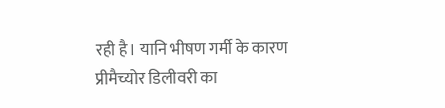रही है। यानि भीषण गर्मी के कारण प्रीमैच्योर डिलीवरी का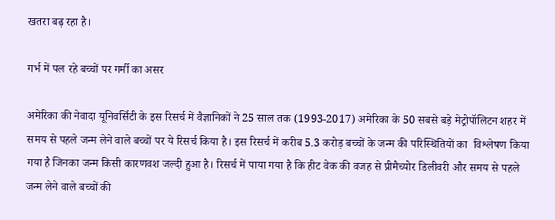खतरा बढ़ रहा है।

गर्भ में पल रहे बच्चों पर गर्मी का असर

अमेरिका की नेवादा यूनिवर्सिटी के इस रिसर्च में वैज्ञानिकों ने 25 साल तक (1993-2017) अमेरिका के 50 सबसे बड़े मेट्रोपॉलिटन शहर में समय से पहले जन्म लेने वाले बच्चों पर ये रिसर्च किया है। इस रिसर्च में करीब 5.3 करोड़ बच्चों के जन्म की परिस्थितियों का  विश्लेषण किया गया है जिनका जन्म किसी कारणवश जल्दी हुआ है। रिसर्च में पाया गया है कि हीट वेक की वजह से प्रीमैच्योर डिलीवरी और समय से पहले जन्म लेने वाले बच्चों की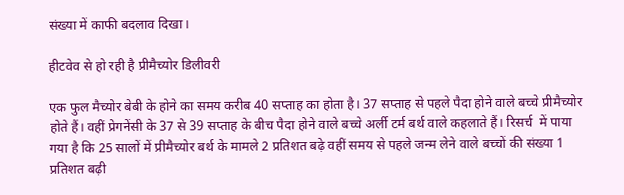संख्या में काफी बदलाव दिखा।

हीटवेव से हो रही है प्रीमैच्योर डिलीवरी

एक फुल मैच्योर बेबी के होने का समय करीब 40 सप्ताह का होता है। 37 सप्ताह से पहले पैदा होने वाले बच्चे प्रीमैच्योर होते हैं। वहीं प्रेगनेंसी के 37 से 39 सप्ताह के बीच पैदा होने वाले बच्चे अर्ली टर्म बर्थ वाले कहलाते हैं। रिसर्च  में पाया गया है कि 25 सालों में प्रीमैच्योर बर्थ के मामले 2 प्रतिशत बढ़े वहीं समय से पहले जन्म लेने वाले बच्चों की संख्या 1 प्रतिशत बढ़ी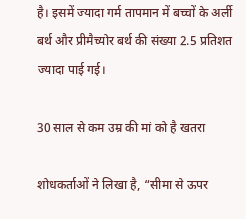है। इसमें ज्यादा गर्म तापमान में बच्चों के अर्ली बर्थ और प्रीमैच्योर बर्थ की संख्या 2.5 प्रतिशत ज्यादा पाई गई।

30 साल से कम उम्र की मां को है खतरा

शोधकर्ताओं ने लिखा है, “सीमा से ऊपर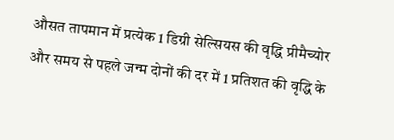औसत तापमान में प्रत्येक 1 डिग्री सेल्सियस की वृद्धि प्रीमैच्योर और समय से पहले जन्म दोनों की दर में 1 प्रतिशत की वृद्धि के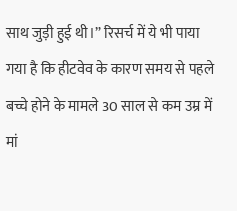साथ जुड़ी हुई थी।” रिसर्च में ये भी पाया गया है कि हीटवेव के कारण समय से पहले बच्चे होने के मामले 30 साल से कम उम्र में मां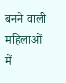बनने वाली महिलाओं में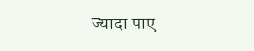ज्यादा पाए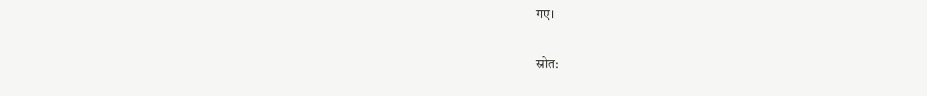गए।

स्रोत: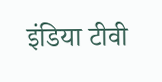इंडिया टीवी